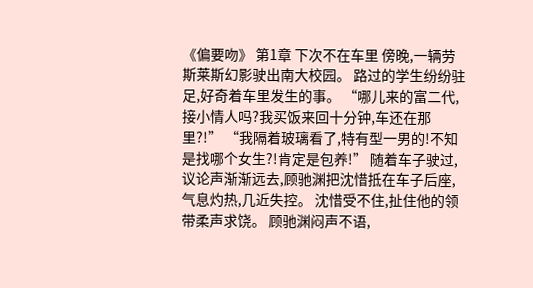《偏要吻》 第1章 下次不在车里 傍晚,一辆劳斯莱斯幻影驶出南大校园。 路过的学生纷纷驻足,好奇着车里发生的事。 “哪儿来的富二代,接小情人吗?我买饭来回十分钟,车还在那里?!” “我隔着玻璃看了,特有型一男的!不知是找哪个女生?!肯定是包养!” 随着车子驶过,议论声渐渐远去,顾驰渊把沈惜抵在车子后座,气息灼热,几近失控。 沈惜受不住,扯住他的领带柔声求饶。 顾驰渊闷声不语,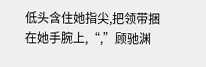低头含住她指尖,把领带捆在她手腕上,“,”顾驰渊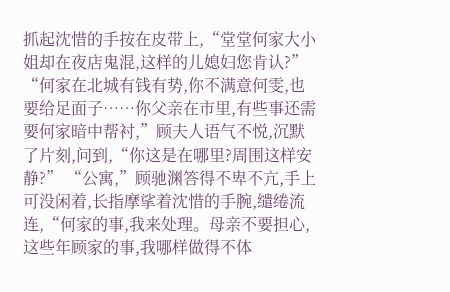抓起沈惜的手按在皮带上,“堂堂何家大小姐却在夜店鬼混,这样的儿媳妇您肯认?” “何家在北城有钱有势,你不满意何雯,也要给足面子……你父亲在市里,有些事还需要何家暗中帮衬,”顾夫人语气不悦,沉默了片刻,问到,“你这是在哪里?周围这样安静?” “公寓,”顾驰渊答得不卑不亢,手上可没闲着,长指摩挲着沈惜的手腕,缱绻流连,“何家的事,我来处理。母亲不要担心,这些年顾家的事,我哪样做得不体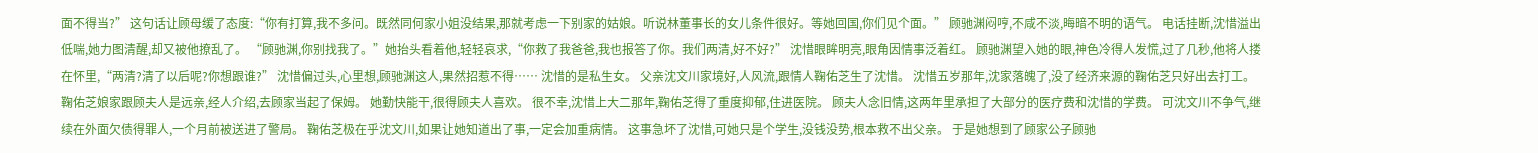面不得当?” 这句话让顾母缓了态度:“你有打算,我不多问。既然同何家小姐没结果,那就考虑一下别家的姑娘。听说林董事长的女儿条件很好。等她回国,你们见个面。” 顾驰渊闷哼,不咸不淡,晦暗不明的语气。 电话挂断,沈惜溢出低喘,她力图清醒,却又被他撩乱了。 “顾驰渊,你别找我了。”她抬头看着他,轻轻哀求,“你救了我爸爸,我也报答了你。我们两清,好不好?” 沈惜眼眸明亮,眼角因情事泛着红。 顾驰渊望入她的眼,神色冷得人发慌,过了几秒,他将人搂在怀里,“两清?清了以后呢?你想跟谁?” 沈惜偏过头,心里想,顾驰渊这人,果然招惹不得…… 沈惜的是私生女。 父亲沈文川家境好,人风流,跟情人鞠佑芝生了沈惜。 沈惜五岁那年,沈家落魄了,没了经济来源的鞠佑芝只好出去打工。 鞠佑芝娘家跟顾夫人是远亲,经人介绍,去顾家当起了保姆。 她勤快能干,很得顾夫人喜欢。 很不幸,沈惜上大二那年,鞠佑芝得了重度抑郁,住进医院。 顾夫人念旧情,这两年里承担了大部分的医疗费和沈惜的学费。 可沈文川不争气,继续在外面欠债得罪人,一个月前被送进了警局。 鞠佑芝极在乎沈文川,如果让她知道出了事,一定会加重病情。 这事急坏了沈惜,可她只是个学生,没钱没势,根本救不出父亲。 于是她想到了顾家公子顾驰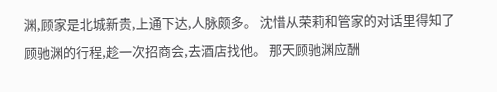渊,顾家是北城新贵,上通下达,人脉颇多。 沈惜从荣莉和管家的对话里得知了顾驰渊的行程,趁一次招商会,去酒店找他。 那天顾驰渊应酬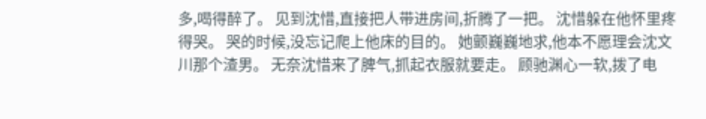多,喝得醉了。 见到沈惜,直接把人带进房间,折腾了一把。 沈惜躲在他怀里疼得哭。 哭的时候,没忘记爬上他床的目的。 她颤巍巍地求,他本不愿理会沈文川那个渣男。 无奈沈惜来了脾气,抓起衣服就要走。 顾驰渊心一软,拨了电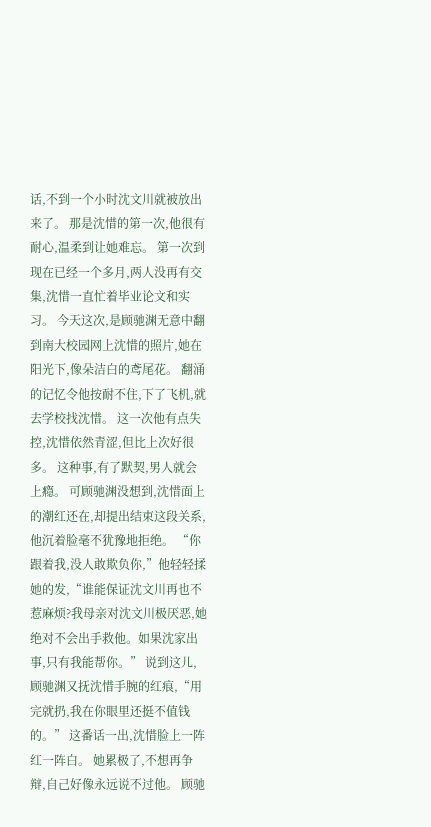话,不到一个小时沈文川就被放出来了。 那是沈惜的第一次,他很有耐心,温柔到让她难忘。 第一次到现在已经一个多月,两人没再有交集,沈惜一直忙着毕业论文和实习。 今天这次,是顾驰渊无意中翻到南大校园网上沈惜的照片,她在阳光下,像朵洁白的鸢尾花。 翻涌的记忆令他按耐不住,下了飞机,就去学校找沈惜。 这一次他有点失控,沈惜依然青涩,但比上次好很多。 这种事,有了默契,男人就会上瘾。 可顾驰渊没想到,沈惜面上的潮红还在,却提出结束这段关系,他沉着脸毫不犹豫地拒绝。 “你跟着我,没人敢欺负你,”他轻轻揉她的发,“谁能保证沈文川再也不惹麻烦?我母亲对沈文川极厌恶,她绝对不会出手救他。如果沈家出事,只有我能帮你。” 说到这儿,顾驰渊又抚沈惜手腕的红痕,“用完就扔,我在你眼里还挺不值钱的。” 这番话一出,沈惜脸上一阵红一阵白。 她累极了,不想再争辩,自己好像永远说不过他。 顾驰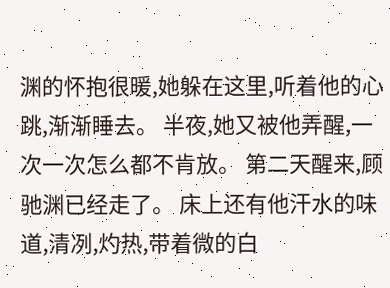渊的怀抱很暖,她躲在这里,听着他的心跳,渐渐睡去。 半夜,她又被他弄醒,一次一次怎么都不肯放。 第二天醒来,顾驰渊已经走了。 床上还有他汗水的味道,清冽,灼热,带着微的白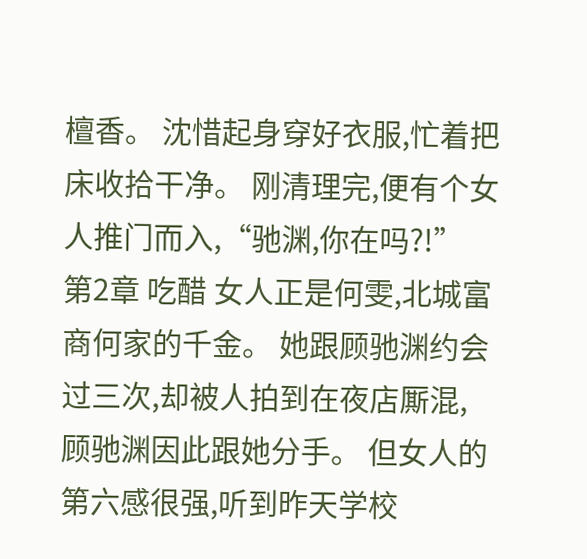檀香。 沈惜起身穿好衣服,忙着把床收拾干净。 刚清理完,便有个女人推门而入,“驰渊,你在吗?!” 第2章 吃醋 女人正是何雯,北城富商何家的千金。 她跟顾驰渊约会过三次,却被人拍到在夜店厮混,顾驰渊因此跟她分手。 但女人的第六感很强,听到昨天学校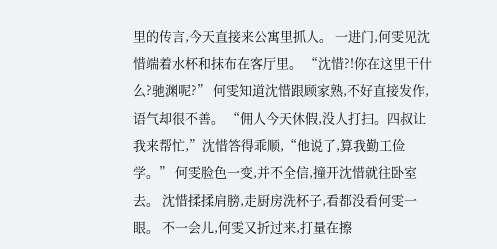里的传言,今天直接来公寓里抓人。 一进门,何雯见沈惜端着水杯和抹布在客厅里。 “沈惜?!你在这里干什么?驰渊呢?” 何雯知道沈惜跟顾家熟,不好直接发作,语气却很不善。 “佣人今天休假,没人打扫。四叔让我来帮忙,”沈惜答得乖顺,“他说了,算我勤工俭学。” 何雯脸色一变,并不全信,撞开沈惜就往卧室去。 沈惜揉揉肩膀,走厨房洗杯子,看都没看何雯一眼。 不一会儿,何雯又折过来,打量在擦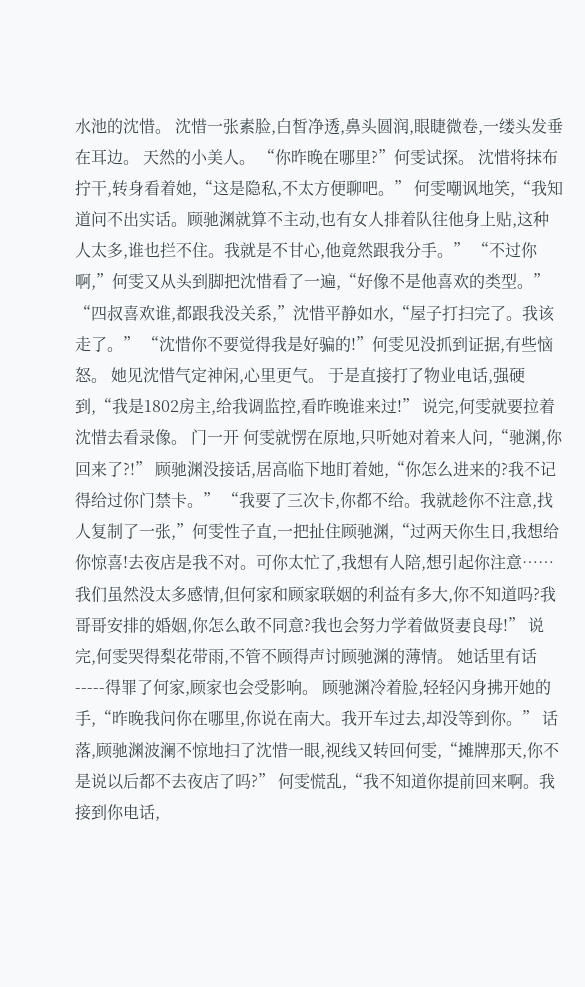水池的沈惜。 沈惜一张素脸,白皙净透,鼻头圆润,眼睫微卷,一缕头发垂在耳边。 天然的小美人。 “你昨晚在哪里?”何雯试探。 沈惜将抹布拧干,转身看着她,“这是隐私,不太方便聊吧。” 何雯嘲讽地笑,“我知道问不出实话。顾驰渊就算不主动,也有女人排着队往他身上贴,这种人太多,谁也拦不住。我就是不甘心,他竟然跟我分手。” “不过你啊,”何雯又从头到脚把沈惜看了一遍,“好像不是他喜欢的类型。” “四叔喜欢谁,都跟我没关系,”沈惜平静如水,“屋子打扫完了。我该走了。” “沈惜你不要觉得我是好骗的!”何雯见没抓到证据,有些恼怒。 她见沈惜气定神闲,心里更气。 于是直接打了物业电话,强硬到,“我是1802房主,给我调监控,看昨晚谁来过!” 说完,何雯就要拉着沈惜去看录像。 门一开 何雯就愣在原地,只听她对着来人问,“驰渊,你回来了?!” 顾驰渊没接话,居高临下地盯着她,“你怎么进来的?我不记得给过你门禁卡。” “我要了三次卡,你都不给。我就趁你不注意,找人复制了一张,”何雯性子直,一把扯住顾驰渊,“过两天你生日,我想给你惊喜!去夜店是我不对。可你太忙了,我想有人陪,想引起你注意……我们虽然没太多感情,但何家和顾家联姻的利益有多大,你不知道吗?我哥哥安排的婚姻,你怎么敢不同意?我也会努力学着做贤妻良母!” 说完,何雯哭得梨花带雨,不管不顾得声讨顾驰渊的薄情。 她话里有话-----得罪了何家,顾家也会受影响。 顾驰渊冷着脸,轻轻闪身拂开她的手,“昨晚我问你在哪里,你说在南大。我开车过去,却没等到你。” 话落,顾驰渊波澜不惊地扫了沈惜一眼,视线又转回何雯,“摊牌那天,你不是说以后都不去夜店了吗?” 何雯慌乱,“我不知道你提前回来啊。我接到你电话,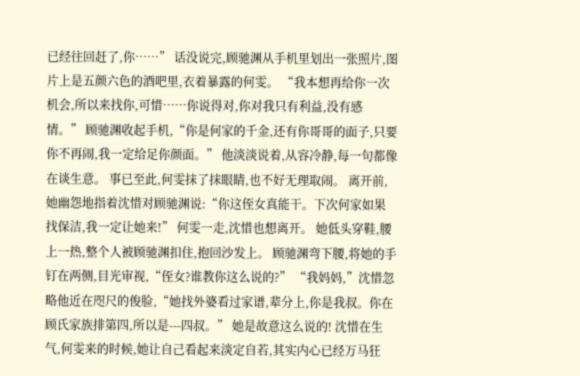已经往回赶了,你……” 话没说完,顾驰渊从手机里划出一张照片,图片上是五颜六色的酒吧里,衣着暴露的何雯。 “我本想再给你一次机会,所以来找你,可惜……你说得对,你对我只有利益,没有感情。” 顾驰渊收起手机,“你是何家的千金,还有你哥哥的面子,只要你不再闹,我一定给足你颜面。” 他淡淡说着,从容冷静,每一句都像在谈生意。 事已至此,何雯抹了抹眼睛,也不好无理取闹。 离开前,她幽怨地指着沈惜对顾驰渊说:“你这侄女真能干。下次何家如果找保洁,我一定让她来!” 何雯一走,沈惜也想离开。 她低头穿鞋,腰上一热,整个人被顾驰渊扣住,抱回沙发上。 顾驰渊弯下腰,将她的手钉在两侧,目光审视,“侄女?谁教你这么说的?” “我妈妈,”沈惜忽略他近在咫尺的俊脸,“她找外婆看过家谱,辈分上,你是我叔。你在顾氏家族排第四,所以是---四叔。” 她是故意这么说的! 沈惜在生气,何雯来的时候,她让自己看起来淡定自若,其实内心已经万马狂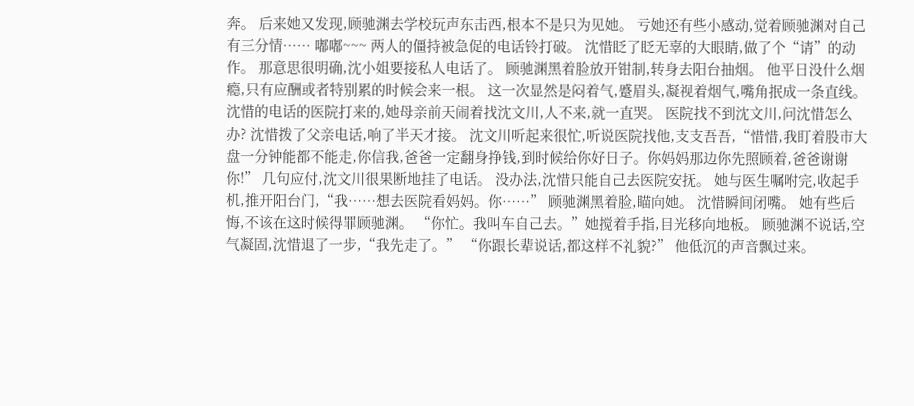奔。 后来她又发现,顾驰渊去学校玩声东击西,根本不是只为见她。 亏她还有些小感动,觉着顾驰渊对自己有三分情…… 嘟嘟~~~ 两人的僵持被急促的电话铃打破。 沈惜眨了眨无辜的大眼睛,做了个“请”的动作。 那意思很明确,沈小姐要接私人电话了。 顾驰渊黑着脸放开钳制,转身去阳台抽烟。 他平日没什么烟瘾,只有应酬或者特别累的时候会来一根。 这一次显然是闷着气,蹙眉头,凝视着烟气,嘴角抿成一条直线。 沈惜的电话的医院打来的,她母亲前天闹着找沈文川,人不来,就一直哭。 医院找不到沈文川,问沈惜怎么办? 沈惜拨了父亲电话,响了半天才接。 沈文川听起来很忙,听说医院找他,支支吾吾,“惜惜,我盯着股市大盘一分钟能都不能走,你信我,爸爸一定翻身挣钱,到时候给你好日子。你妈妈那边你先照顾着,爸爸谢谢你!” 几句应付,沈文川很果断地挂了电话。 没办法,沈惜只能自己去医院安抚。 她与医生嘱咐完,收起手机,推开阳台门,“我……想去医院看妈妈。你……” 顾驰渊黑着脸,瞄向她。 沈惜瞬间闭嘴。 她有些后悔,不该在这时候得罪顾驰渊。 “你忙。我叫车自己去。”她搅着手指,目光移向地板。 顾驰渊不说话,空气凝固,沈惜退了一步,“我先走了。” “你跟长辈说话,都这样不礼貌?” 他低沉的声音飘过来。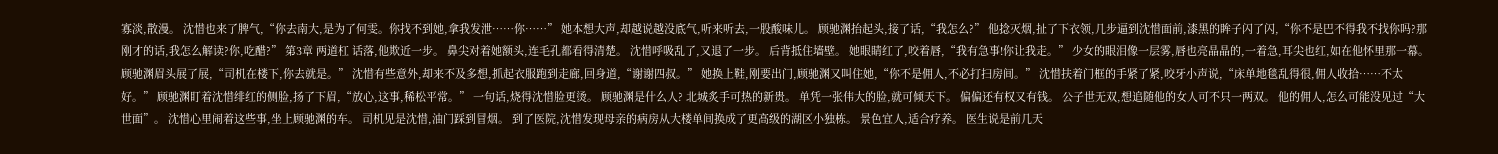寡淡,散漫。 沈惜也来了脾气,“你去南大,是为了何雯。你找不到她,拿我发泄……你……” 她本想大声,却越说越没底气,听来听去,一股酸味儿。 顾驰渊抬起头,接了话,“我怎么?” 他捻灭烟,扯了下衣领,几步逼到沈惜面前,漆黑的眸子闪了闪,“你不是巴不得我不找你吗?那刚才的话,我怎么解读?你,吃醋?” 第3章 两道杠 话落,他欺近一步。 鼻尖对着她额头,连毛孔都看得清楚。 沈惜呼吸乱了,又退了一步。 后背抵住墙壁。 她眼睛红了,咬着唇,“我有急事!你让我走。” 少女的眼泪像一层雾,唇也亮晶晶的,一着急,耳尖也红,如在他怀里那一幕。 顾驰渊眉头展了展,“司机在楼下,你去就是。” 沈惜有些意外,却来不及多想,抓起衣服跑到走廊,回身道,“谢谢四叔。” 她换上鞋,刚要出门,顾驰渊又叫住她,“你不是佣人,不必打扫房间。” 沈惜扶着门框的手紧了紧,咬牙小声说,“床单地毯乱得很,佣人收拾……不太好。” 顾驰渊盯着沈惜绯红的侧脸,扬了下眉,“放心,这事,稀松平常。” 一句话,烧得沈惜脸更烫。 顾驰渊是什么人? 北城炙手可热的新贵。 单凭一张伟大的脸,就可倾天下。 偏偏还有权又有钱。 公子世无双,想追随他的女人可不只一两双。 他的佣人,怎么可能没见过“大世面”。 沈惜心里闹着这些事,坐上顾驰渊的车。 司机见是沈惜,油门踩到冒烟。 到了医院,沈惜发现母亲的病房从大楼单间换成了更高级的湖区小独栋。 景色宜人,适合疗养。 医生说是前几天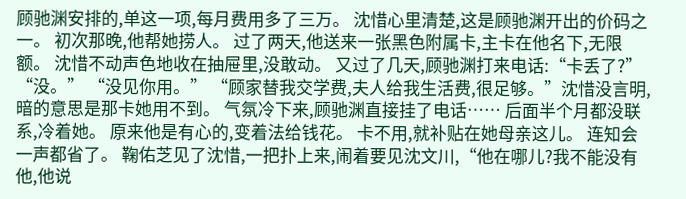顾驰渊安排的,单这一项,每月费用多了三万。 沈惜心里清楚,这是顾驰渊开出的价码之一。 初次那晚,他帮她捞人。 过了两天,他送来一张黑色附属卡,主卡在他名下,无限额。 沈惜不动声色地收在抽屉里,没敢动。 又过了几天,顾驰渊打来电话:“卡丢了?” “没。” “没见你用。” “顾家替我交学费,夫人给我生活费,很足够。”沈惜没言明,暗的意思是那卡她用不到。 气氛冷下来,顾驰渊直接挂了电话…… 后面半个月都没联系,冷着她。 原来他是有心的,变着法给钱花。 卡不用,就补贴在她母亲这儿。 连知会一声都省了。 鞠佑芝见了沈惜,一把扑上来,闹着要见沈文川,“他在哪儿?我不能没有他,他说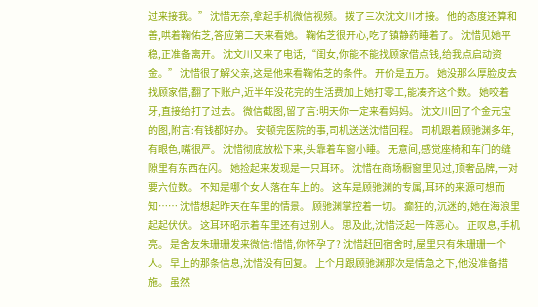过来接我。” 沈惜无奈,拿起手机微信视频。 拨了三次沈文川才接。 他的态度还算和善,哄着鞠佑芝,答应第二天来看她。 鞠佑芝很开心,吃了镇静药睡着了。 沈惜见她平稳,正准备离开。 沈文川又来了电话,“闺女,你能不能找顾家借点钱,给我点启动资金。” 沈惜很了解父亲,这是他来看鞠佑芝的条件。 开价是五万。 她没那么厚脸皮去找顾家借,翻了下账户,近半年没花完的生活费加上她打零工,能凑齐这个数。 她咬着牙,直接给打了过去。 微信截图,留了言:明天你一定来看妈妈。 沈文川回了个金元宝的图,附言:有钱都好办。 安顿完医院的事,司机送送沈惜回程。 司机跟着顾驰渊多年,有眼色,嘴很严。 沈惜彻底放松下来,头靠着车窗小睡。 无意间,感觉座椅和车门的缝隙里有东西在闪。 她捡起来发现是一只耳环。 沈惜在商场橱窗里见过,顶奢品牌,一对要六位数。 不知是哪个女人落在车上的。 这车是顾驰渊的专属,耳环的来源可想而知…… 沈惜想起昨天在车里的情景。 顾驰渊掌控着一切。 癫狂的,沉迷的,她在海浪里起起伏伏。 这耳环昭示着车里还有过别人。 思及此,沈惜泛起一阵恶心。 正叹息,手机亮。 是舍友朱珊珊发来微信:惜惜,你怀孕了? 沈惜赶回宿舍时,屋里只有朱珊珊一个人。 早上的那条信息,沈惜没有回复。 上个月跟顾驰渊那次是情急之下,他没准备措施。 虽然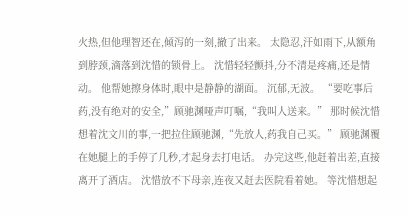火热,但他理智还在,倾泻的一刻,撤了出来。 太隐忍,汗如雨下,从额角到脖颈,滴落到沈惜的锁骨上。 沈惜轻轻颤抖,分不清是疼痛,还是情动。 他帮她擦身体时,眼中是静静的湖面。 沉郁,无波。 “要吃事后药,没有绝对的安全,”顾驰渊哑声叮嘱,“我叫人送来。” 那时候沈惜想着沈文川的事,一把拉住顾驰渊,“先放人,药我自己买。” 顾驰渊覆在她腿上的手停了几秒,才起身去打电话。 办完这些,他赶着出差,直接离开了酒店。 沈惜放不下母亲,连夜又赶去医院看着她。 等沈惜想起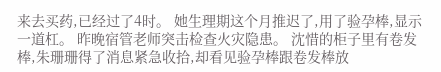来去买药,已经过了4时。 她生理期这个月推迟了,用了验孕棒,显示一道杠。 昨晚宿管老师突击检查火灾隐患。 沈惜的柜子里有卷发棒,朱珊珊得了消息紧急收拾,却看见验孕棒跟卷发棒放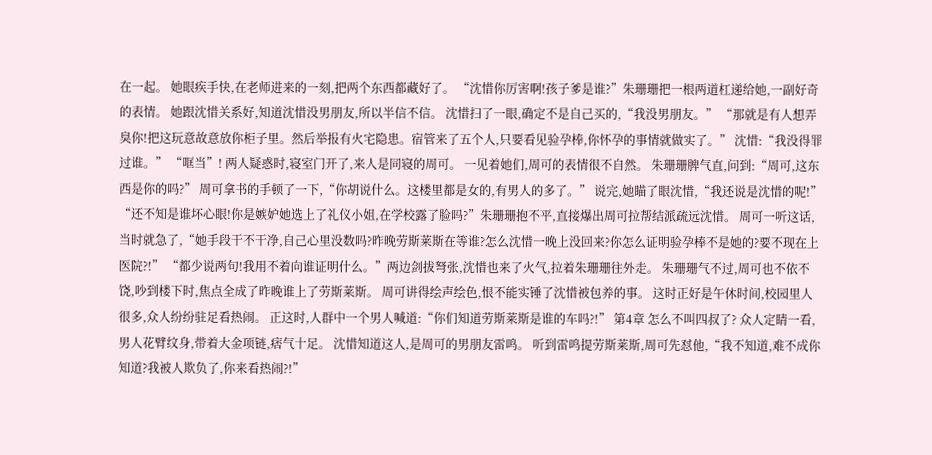在一起。 她眼疾手快,在老师进来的一刻,把两个东西都藏好了。 “沈惜你厉害啊!孩子爹是谁?”朱珊珊把一根两道杠递给她,一副好奇的表情。 她跟沈惜关系好,知道沈惜没男朋友,所以半信不信。 沈惜扫了一眼,确定不是自己买的,“我没男朋友。” “那就是有人想弄臭你!把这玩意故意放你柜子里。然后举报有火宅隐患。宿管来了五个人,只要看见验孕棒,你怀孕的事情就做实了。” 沈惜:“我没得罪过谁。” “哐当”! 两人疑惑时,寝室门开了,来人是同寝的周可。 一见着她们,周可的表情很不自然。 朱珊珊脾气直,问到:“周可,这东西是你的吗?” 周可拿书的手顿了一下,“你胡说什么。这楼里都是女的,有男人的多了。” 说完,她瞄了眼沈惜,“我还说是沈惜的呢!” “还不知是谁坏心眼!你是嫉妒她选上了礼仪小姐,在学校露了脸吗?”朱珊珊抱不平,直接爆出周可拉帮结派疏远沈惜。 周可一听这话,当时就急了,“她手段干不干净,自己心里没数吗?昨晚劳斯莱斯在等谁?怎么沈惜一晚上没回来?你怎么证明验孕棒不是她的?要不现在上医院?!” “都少说两句!我用不着向谁证明什么。”两边剑拔弩张,沈惜也来了火气,拉着朱珊珊往外走。 朱珊珊气不过,周可也不依不饶,吵到楼下时,焦点全成了昨晚谁上了劳斯莱斯。 周可讲得绘声绘色,恨不能实锤了沈惜被包养的事。 这时正好是午休时间,校园里人很多,众人纷纷驻足看热闹。 正这时,人群中一个男人喊道:“你们知道劳斯莱斯是谁的车吗?!” 第4章 怎么不叫四叔了? 众人定睛一看,男人花臂纹身,带着大金项链,痞气十足。 沈惜知道这人,是周可的男朋友雷鸣。 听到雷鸣提劳斯莱斯,周可先怼他,“我不知道,难不成你知道?我被人欺负了,你来看热闹?!”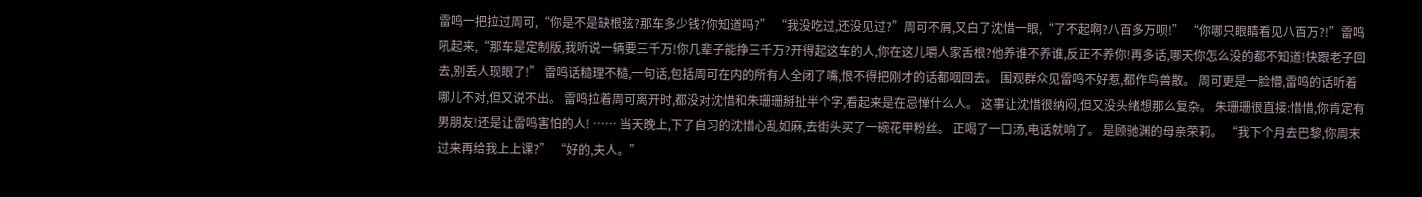雷鸣一把拉过周可,“你是不是缺根弦?那车多少钱?你知道吗?” “我没吃过,还没见过?”周可不屑,又白了沈惜一眼,“了不起啊?八百多万呗!” “你哪只眼睛看见八百万?!”雷鸣吼起来,“那车是定制版,我听说一辆要三千万!你几辈子能挣三千万?开得起这车的人,你在这儿嚼人家舌根?他养谁不养谁,反正不养你!再多话,哪天你怎么没的都不知道!快跟老子回去,别丢人现眼了!” 雷鸣话糙理不糙,一句话,包括周可在内的所有人全闭了嘴,恨不得把刚才的话都咽回去。 围观群众见雷鸣不好惹,都作鸟兽散。 周可更是一脸懵,雷鸣的话听着哪儿不对,但又说不出。 雷鸣拉着周可离开时,都没对沈惜和朱珊珊掰扯半个字,看起来是在忌惮什么人。 这事让沈惜很纳闷,但又没头绪想那么复杂。 朱珊珊很直接:惜惜,你肯定有男朋友!还是让雷鸣害怕的人! …… 当天晚上,下了自习的沈惜心乱如麻,去街头买了一碗花甲粉丝。 正喝了一口汤,电话就响了。 是顾驰渊的母亲荣莉。 “我下个月去巴黎,你周末过来再给我上上课?” “好的,夫人。”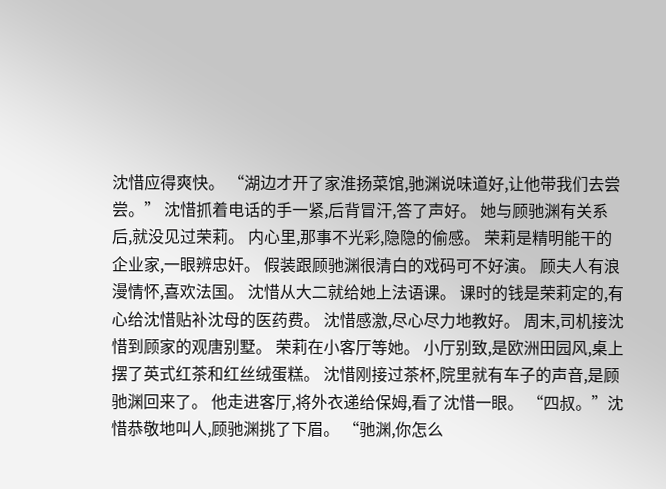沈惜应得爽快。 “湖边才开了家淮扬菜馆,驰渊说味道好,让他带我们去尝尝。” 沈惜抓着电话的手一紧,后背冒汗,答了声好。 她与顾驰渊有关系后,就没见过荣莉。 内心里,那事不光彩,隐隐的偷感。 荣莉是精明能干的企业家,一眼辨忠奸。 假装跟顾驰渊很清白的戏码可不好演。 顾夫人有浪漫情怀,喜欢法国。 沈惜从大二就给她上法语课。 课时的钱是荣莉定的,有心给沈惜贴补沈母的医药费。 沈惜感激,尽心尽力地教好。 周末,司机接沈惜到顾家的观唐别墅。 荣莉在小客厅等她。 小厅别致,是欧洲田园风,桌上摆了英式红茶和红丝绒蛋糕。 沈惜刚接过茶杯,院里就有车子的声音,是顾驰渊回来了。 他走进客厅,将外衣递给保姆,看了沈惜一眼。 “四叔。”沈惜恭敬地叫人,顾驰渊挑了下眉。 “驰渊,你怎么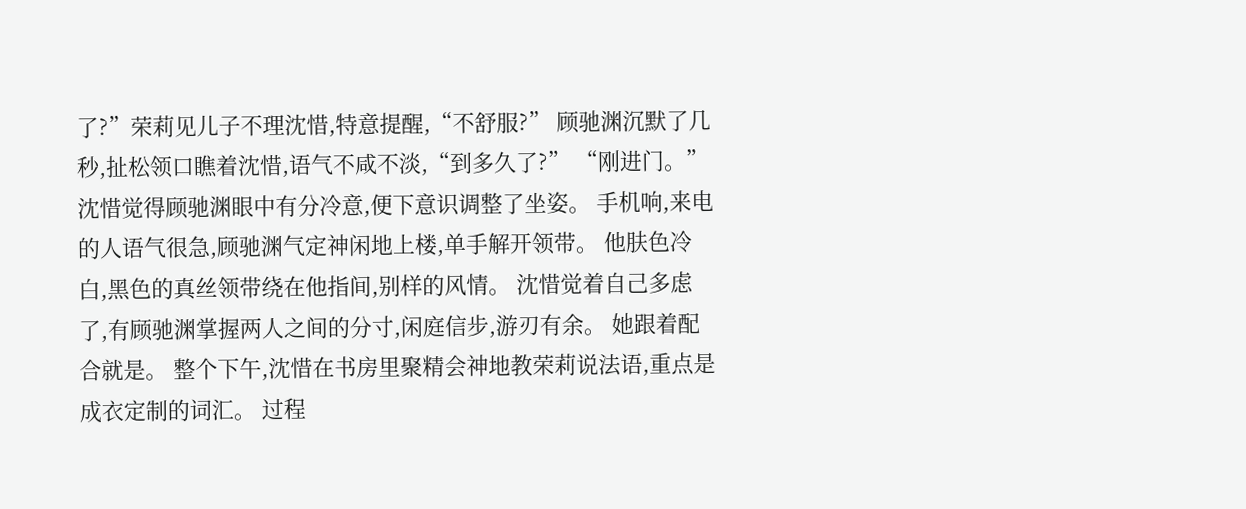了?”荣莉见儿子不理沈惜,特意提醒,“不舒服?” 顾驰渊沉默了几秒,扯松领口瞧着沈惜,语气不咸不淡,“到多久了?” “刚进门。”沈惜觉得顾驰渊眼中有分冷意,便下意识调整了坐姿。 手机响,来电的人语气很急,顾驰渊气定神闲地上楼,单手解开领带。 他肤色冷白,黑色的真丝领带绕在他指间,别样的风情。 沈惜觉着自己多虑了,有顾驰渊掌握两人之间的分寸,闲庭信步,游刃有余。 她跟着配合就是。 整个下午,沈惜在书房里聚精会神地教荣莉说法语,重点是成衣定制的词汇。 过程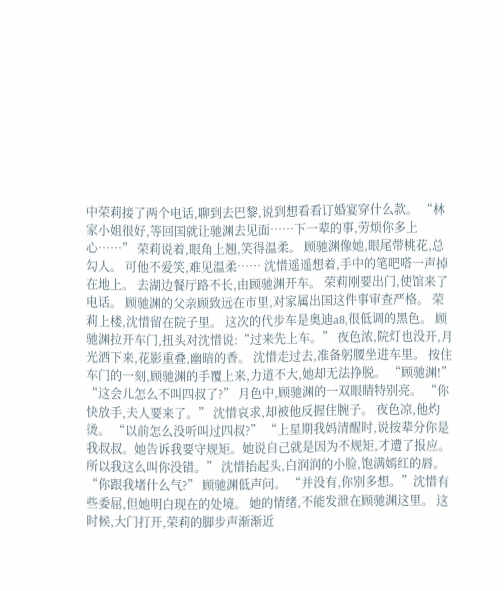中荣莉接了两个电话,聊到去巴黎,说到想看看订婚宴穿什么款。 “林家小姐很好,等回国就让驰渊去见面……下一辈的事,劳烦你多上心……” 荣莉说着,眼角上翘,笑得温柔。 顾驰渊像她,眼尾带桃花,总勾人。 可他不爱笑,难见温柔…… 沈惜遥遥想着,手中的笔吧嗒一声掉在地上。 去湖边餐厅路不长,由顾驰渊开车。 荣莉刚要出门,使馆来了电话。 顾驰渊的父亲顾致远在市里,对家属出国这件事审查严格。 荣莉上楼,沈惜留在院子里。 这次的代步车是奥迪a8,很低调的黑色。 顾驰渊拉开车门,扭头对沈惜说:“过来先上车。” 夜色浓,院灯也没开,月光洒下来,花影重叠,幽暗的香。 沈惜走过去,准备躬腰坐进车里。 按住车门的一刻,顾驰渊的手覆上来,力道不大,她却无法挣脱。 “顾驰渊!” “这会儿怎么不叫四叔了?” 月色中,顾驰渊的一双眼睛特别亮。 “你快放手,夫人要来了。” 沈惜哀求,却被他反握住腕子。 夜色凉,他灼烫。 “以前怎么没听叫过四叔?” “上星期我妈清醒时,说按辈分你是我叔叔。她告诉我要守规矩。她说自己就是因为不规矩,才遭了报应。所以我这么叫你没错。” 沈惜抬起头,白润润的小脸,饱满嫣红的唇。 “你跟我堵什么气?” 顾驰渊低声问。 “并没有,你别多想。”沈惜有些委屈,但她明白现在的处境。 她的情绪,不能发泄在顾驰渊这里。 这时候,大门打开,荣莉的脚步声渐渐近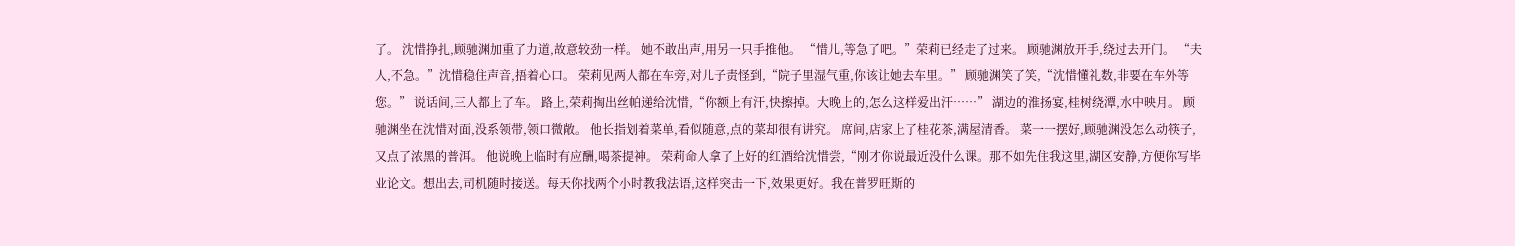了。 沈惜挣扎,顾驰渊加重了力道,故意较劲一样。 她不敢出声,用另一只手推他。 “惜儿,等急了吧。”荣莉已经走了过来。 顾驰渊放开手,绕过去开门。 “夫人,不急。”沈惜稳住声音,捂着心口。 荣莉见两人都在车旁,对儿子责怪到,“院子里湿气重,你该让她去车里。” 顾驰渊笑了笑,“沈惜懂礼数,非要在车外等您。” 说话间,三人都上了车。 路上,荣莉掏出丝帕递给沈惜,“你额上有汗,快擦掉。大晚上的,怎么这样爱出汗……” 湖边的淮扬宴,桂树绕潭,水中映月。 顾驰渊坐在沈惜对面,没系领带,领口微敞。 他长指划着菜单,看似随意,点的菜却很有讲究。 席间,店家上了桂花茶,满屋清香。 菜一一摆好,顾驰渊没怎么动筷子,又点了浓黑的普洱。 他说晚上临时有应酬,喝茶提神。 荣莉命人拿了上好的红酒给沈惜尝,“刚才你说最近没什么课。那不如先住我这里,湖区安静,方便你写毕业论文。想出去,司机随时接送。每天你找两个小时教我法语,这样突击一下,效果更好。我在普罗旺斯的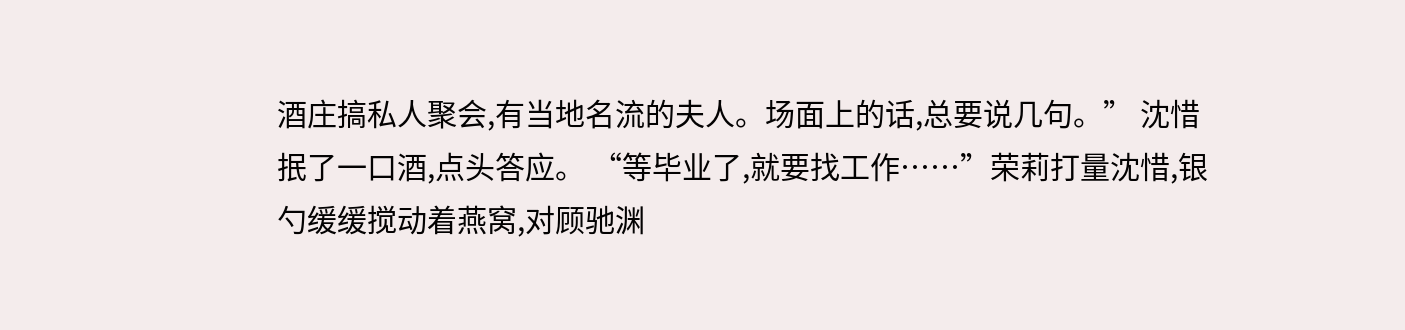酒庄搞私人聚会,有当地名流的夫人。场面上的话,总要说几句。” 沈惜抿了一口酒,点头答应。 “等毕业了,就要找工作……”荣莉打量沈惜,银勺缓缓搅动着燕窝,对顾驰渊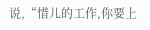说,“惜儿的工作,你要上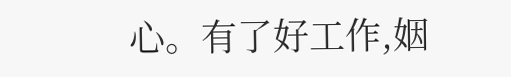心。有了好工作,姻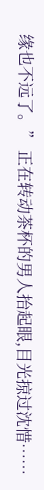缘也不远了。” 正在转动茶杯的男人抬起眼,目光掠过沈惜……